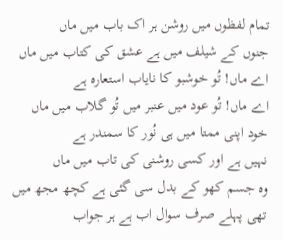تمام لفظوں میں روشن ہر اک باب میں ماں
جنوں کے شیلف میں ہے عشق کی کتاب میں ماں
اے ماں! تُو خوشبو کا نایاب استعارہ ہے
اے ماں! تُو عود میں عنبر میں تُو گلاب میں ماں
خود اپنی ممتا میں ہی نُور کا سمندر ہے
نہیں ہے اور کسی روشنی کی تاب میں ماں
وہ جسم کھو کے بدل سی گئی ہے کچھ مجھ میں
تھی پہلے صرف سوال اب ہے ہر جواب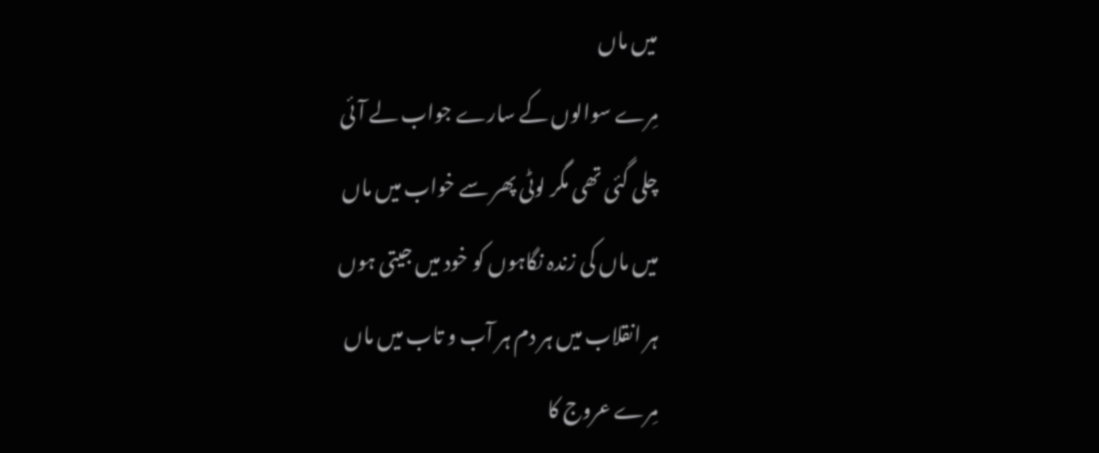میں ماں
مِرے سوالوں کے سارے جواب لے آئی
چلی گئی تھی مگر لوٹی پھر سے خواب میں ماں
میں ماں کی زندہ نگاہوں کو خود میں جیتی ہوں
ہر انقلاب میں ہر دم ہر آب و تاب میں ماں
مِرے عروج کا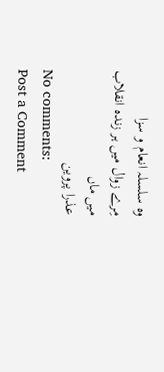وہ سلسلہ انعام و سزا
مِرے زوال میں ہر زندہ انقلاب میں ماں
عذرا پروین
No comments:
Post a Comment